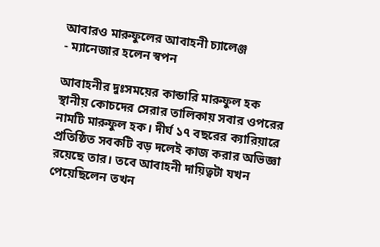আবারও মারুফুলের আবাহনী চ্যালেঞ্জ
- ম্যানেজার হলেন স্বপন

আবাহনীর দুঃসময়ের কান্ডারি মারুফুল হক
স্থানীয় কোচদের সেরার তালিকায় সবার ওপরের নামটি মারুফুল হক। দীর্ঘ ১৭ বছরের ক্যারিয়ারে প্রতিষ্ঠিত সবকটি বড় দলেই কাজ করার অভিজ্ঞা রয়েছে তার। তবে আবাহনী দায়িত্বটা যখন পেয়েছিলেন তখন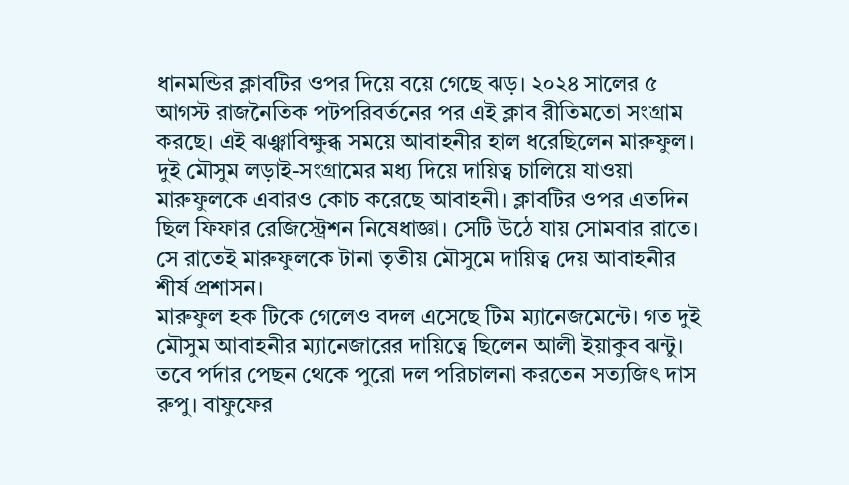ধানমন্ডির ক্লাবটির ওপর দিয়ে বয়ে গেছে ঝড়। ২০২৪ সালের ৫ আগস্ট রাজনৈতিক পটপরিবর্তনের পর এই ক্লাব রীতিমতো সংগ্রাম করছে। এই ঝঞ্ঝাবিক্ষুব্ধ সময়ে আবাহনীর হাল ধরেছিলেন মারুফুল। দুই মৌসুম লড়াই-সংগ্রামের মধ্য দিয়ে দায়িত্ব চালিয়ে যাওয়া মারুফুলকে এবারও কোচ করেছে আবাহনী। ক্লাবটির ওপর এতদিন ছিল ফিফার রেজিস্ট্রেশন নিষেধাজ্ঞা। সেটি উঠে যায় সোমবার রাতে। সে রাতেই মারুফুলকে টানা তৃতীয় মৌসুমে দায়িত্ব দেয় আবাহনীর শীর্ষ প্রশাসন।
মারুফুল হক টিকে গেলেও বদল এসেছে টিম ম্যানেজমেন্টে। গত দুই মৌসুম আবাহনীর ম্যানেজারের দায়িত্বে ছিলেন আলী ইয়াকুব ঝন্টু। তবে পর্দার পেছন থেকে পুরো দল পরিচালনা করতেন সত্যজিৎ দাস রুপু। বাফুফের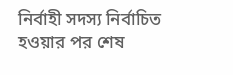নির্বাহী সদস্য নির্বাচিত হওয়ার পর শেষ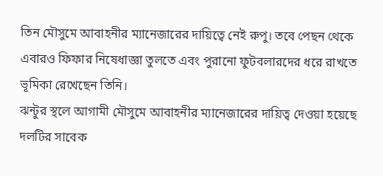তিন মৌসুমে আবাহনীর ম্যানেজারের দায়িত্বে নেই রুপু। তবে পেছন থেকে এবারও ফিফার নিষেধাজ্ঞা তুলতে এবং পুরানো ফুটবলারদের ধরে রাখতে ভূমিকা রেখেছেন তিনি।
ঝন্টুর স্থলে আগামী মৌসুমে আবাহনীর ম্যানেজারের দায়িত্ব দেওয়া হয়েছে দলটির সাবেক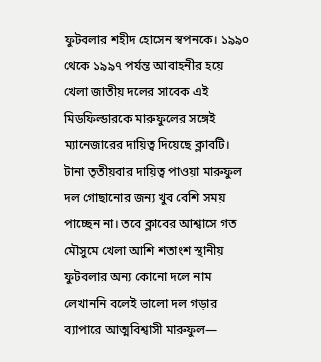ফুটবলার শহীদ হোসেন স্বপনকে। ১৯৯০ থেকে ১৯৯৭ পর্যন্ত আবাহনীর হয়ে খেলা জাতীয় দলের সাবেক এই মিডফিল্ডারকে মারুফুলের সঙ্গেই ম্যানেজারের দায়িত্ব দিয়েছে ক্লাবটি।
টানা তৃতীয়বার দায়িত্ব পাওয়া মারুফুল দল গোছানোর জন্য খুব বেশি সময় পাচ্ছেন না। তবে ক্লাবের আশ্বাসে গত মৌসুমে খেলা আশি শতাংশ স্থানীয় ফুটবলার অন্য কোনো দলে নাম লেখাননি বলেই ভালো দল গড়ার ব্যাপারে আত্মবিশ্বাসী মারুফুল—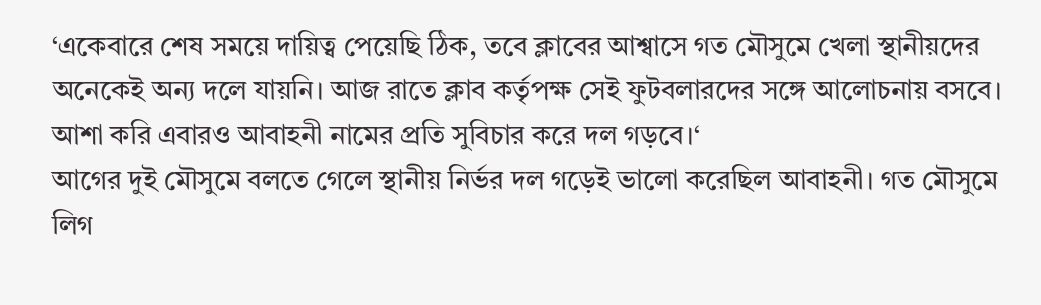‘একেবারে শেষ সময়ে দায়িত্ব পেয়েছি ঠিক, তবে ক্লাবের আশ্বাসে গত মৌসুমে খেলা স্থানীয়দের অনেকেই অন্য দলে যায়নি। আজ রাতে ক্লাব কর্তৃপক্ষ সেই ফুটবলারদের সঙ্গে আলোচনায় বসবে। আশা করি এবারও আবাহনী নামের প্রতি সুবিচার করে দল গড়বে।‘
আগের দুই মৌসুমে বলতে গেলে স্থানীয় নির্ভর দল গড়েই ভালো করেছিল আবাহনী। গত মৌসুমে লিগ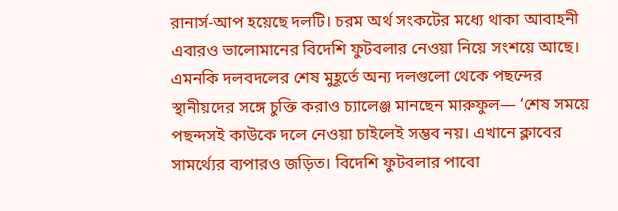রানার্স-আপ হয়েছে দলটি। চরম অর্থ সংকটের মধ্যে থাকা আবাহনী এবারও ভালোমানের বিদেশি ফুটবলার নেওয়া নিয়ে সংশয়ে আছে। এমনকি দলবদলের শেষ মুহূর্তে অন্য দলগুলো থেকে পছন্দের স্থানীয়দের সঙ্গে চুক্তি করাও চ্যালেঞ্জ মানছেন মারুফুল— ‘শেষ সময়ে পছন্দসই কাউকে দলে নেওয়া চাইলেই সম্ভব নয়। এখানে ক্লাবের সামর্থ্যের ব্যপারও জড়িত। বিদেশি ফুটবলার পাবো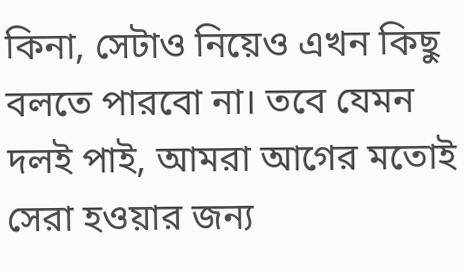কিনা, সেটাও নিয়েও এখন কিছু বলতে পারবো না। তবে যেমন দলই পাই, আমরা আগের মতোই সেরা হওয়ার জন্য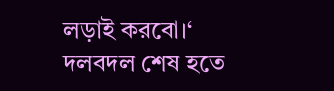লড়াই করবো।‘
দলবদল শেষ হতে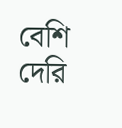বেশি দেরি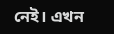নেই। এখন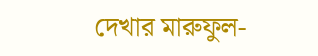দেখার মারুফুল-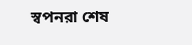স্বপনরা শেষ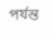পর্যন্ত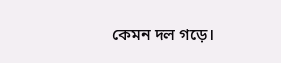কেমন দল গড়ে।